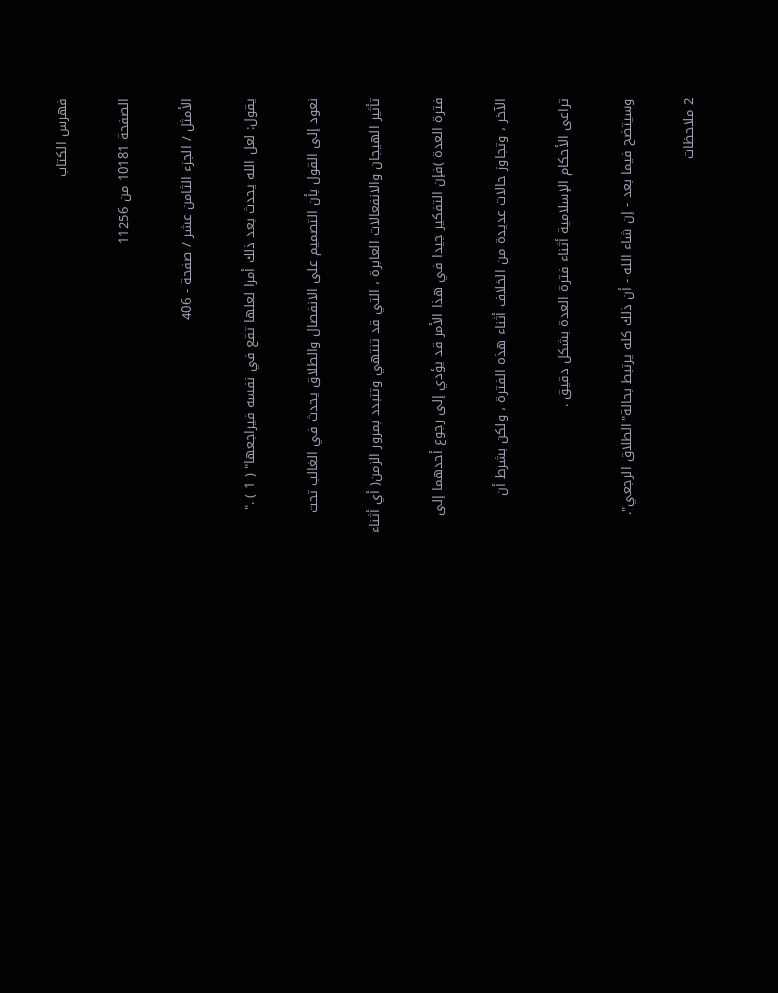فهرس الكتاب

الصفحة 10181 من 11256

الأمثل / الجزء الثامن عشر / صفحة - 406

يقول: لعل الله يحدث بعد ذلك أمرا لعلها تقع في نفسه فيراجعها" ( 1 ) ."

نعود إلى القول بأن التصميم على الانفصال والطلاق يحدث في الغالب تحت

تأثير الهيجان والانفعالات العابرة ، التي قد تنتهي وتتبدد بمرور الزمن( أي أثناء

فترة العدة )فإن التفكير جيدا في هذا الأمر قد يؤدي إلى رجوع أحدهما إلى

الآخر ، وتجاوز حالات عديدة من الخلاف أثناء هذه الفترة ، ولكن بشرط أن

تراعى الأحكام الإسلامية أثناء فترة العدة بشكل دقيق .

وسيتضح فيما بعد - إن شاء الله - أن ذلك كله يرتبط بحالة"الطلاق الرجعي".

2 ملاحظات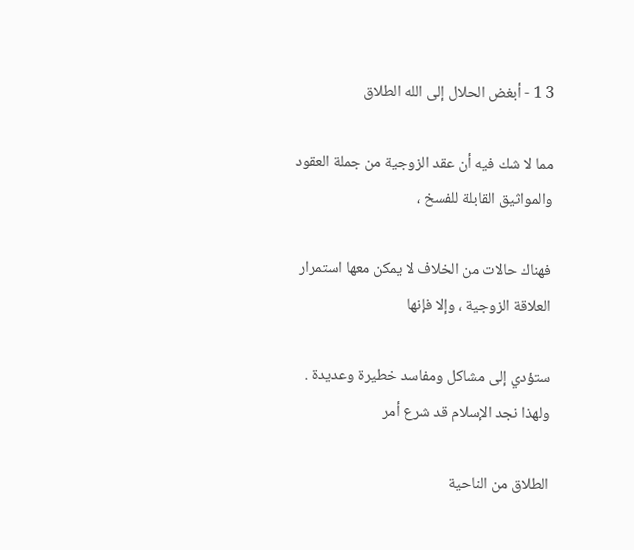3 1 - أبغض الحلال إلى الله الطلاق

مما لا شك فيه أن عقد الزوجية من جملة العقود والمواثيق القابلة للفسخ ،

فهناك حالات من الخلاف لا يمكن معها استمرار العلاقة الزوجية ، وإلا فإنها

ستؤدي إلى مشاكل ومفاسد خطيرة وعديدة . ولهذا نجد الإسلام قد شرع أمر

الطلاق من الناحية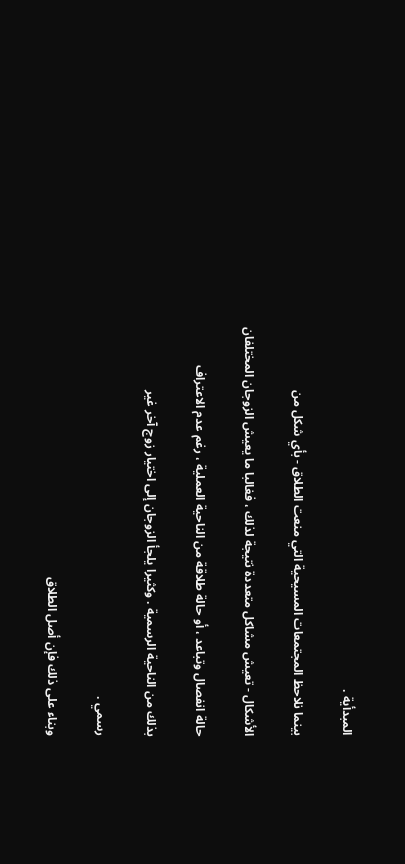المبدأية .

بينما نلاحظ المجتمعات المسيحية التي منعت الطلاق - بأي شكل من

الأشكال - تعيش مشاكل متعددة نتيجة لذلك ، فغالبا ما يعيش الزوجان المختلفان

حالة انفصال وتباعد ، أو حالة طلاقة من الناحية العملية ، رغم عدم الاعتراف

بذلك من الناحية الرسمية . وكثيرا يلجأ الزوجان إلى اختيار زوج آخر غير

رسمي .

وبناء على ذلك فإن أصل الطلاق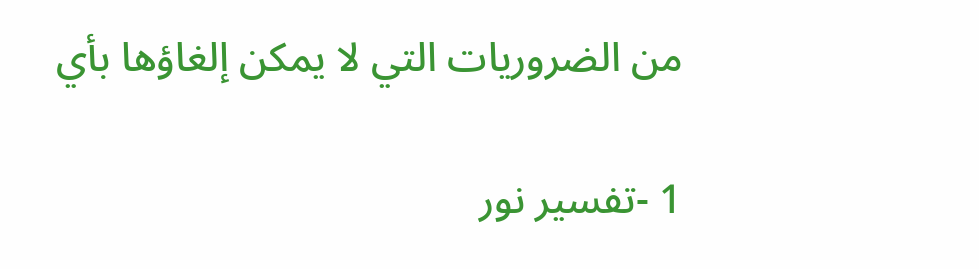من الضروريات التي لا يمكن إلغاؤها بأي

1 -تفسير نور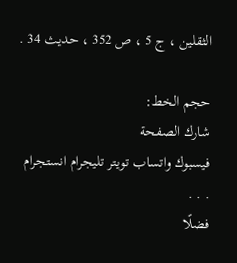الثقلين ، ج 5 ، ص 352 ، حديث 34 .

حجم الخط:
شارك الصفحة
فيسبوك واتساب تويتر تليجرام انستجرام
. . .
فضلًا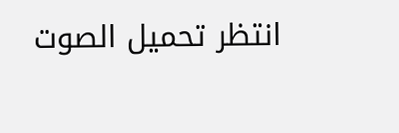انتظر تحميل الصوت